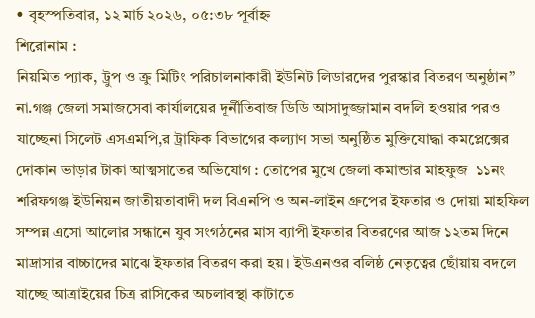• বৃহস্পতিবার, ১২ মার্চ ২০২৬, ০৫:৩৮ পূর্বাহ্ন
শিরোনাম :
নিয়মিত প্যাক, ট্রুপ ও ক্রু মিটিং পরিচালনাকারী ইউনিট লিডারদের পুরস্কার বিতরণ অনুষ্ঠান” না.গঞ্জ জেলা সমাজসেবা কার্যালয়ের দূর্নীতিবাজ ডিডি আসাদুজ্জামান বদলি হওয়ার পরও যাচ্ছেনা সিলেট এসএমপি,র ট্রাফিক বিভাগের কল্যাণ সভা অনুষ্ঠিত মুক্তিযোদ্ধা কমপ্লেক্সের দোকান ভাড়ার টাকা আত্মসাতের অভিযোগ : তোপের মুখে জেলা কমান্ডার মাহফুজ  ১১নং শরিফগঞ্জ ইউনিয়ন জাতীয়তাবাদী দল বিএনপি ও অন-লাইন গ্রুপের ইফতার ও দোয়া মাহফিল সম্পন্ন এসো আলোর সন্ধানে যুব সংগঠনের মাস ব্যাপী ইফতার বিতরণের আজ ১২তম দিনে মাদ্রাসার বাচ্চাদের মাঝে ইফতার বিতরণ করা হয়। ইউএনওর বলিষ্ঠ নেতৃত্বের ছোঁয়ায় বদলে যাচ্ছে আত্রাইয়ের চিত্র রাসিকের অচলাবস্থা কাটাতে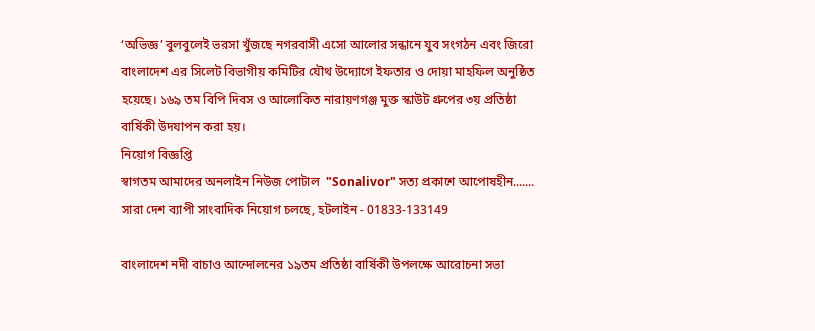‘অভিজ্ঞ’ বুলবুলেই ভরসা খুঁজছে নগরবাসী এসো আলোর সন্ধানে যুব সংগঠন এবং জিরো বাংলাদেশ এর সিলেট বিভাগীয় কমিটির যৌথ উদ্যোগে ইফতার ও দোয়া মাহফিল অনুষ্ঠিত হয়েছে। ১৬৯ তম বিপি দিবস ও আলোকিত নারায়ণগঞ্জ মুক্ত স্কাউট গ্রুপের ৩য় প্রতিষ্ঠা বার্ষিকী উদযাপন করা হয়।
নিয়োগ বিজ্ঞপ্তি
স্বাগতম আমাদের অনলাইন নিউজ পোটাল  "Sonalivor" সত্য প্রকাশে আপোষহীন....... সারা দেশ ব্যাপী সাংবাদিক নিয়োগ চলছে, হটলাইন - 01833-133149

বাংলাদেশ নদী বাচাও আন্দোলনের ১৯তম প্রতিষ্ঠা বার্ষিকী উপলক্ষে আরোচনা সভা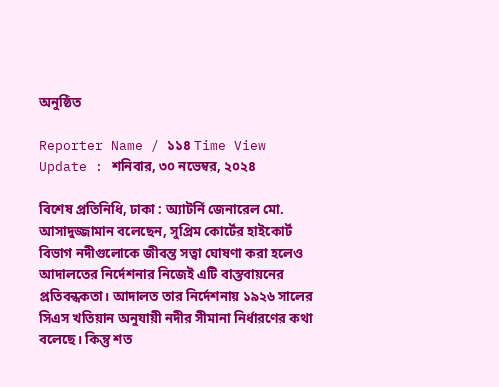অনুষ্ঠিত

Reporter Name / ১১৪ Time View
Update : শনিবার, ৩০ নভেম্বর, ২০২৪

বিশেষ প্রতিনিধি, ঢাকা : অ্যাটর্নি জেনারেল মো. আসাদুজ্জামান বলেছেন, সুপ্রিম কোর্টের হাইকোর্ট বিভাগ নদীগুলোকে জীবন্ত সত্বা ঘোষণা করা হলেও আদালতের নির্দেশনার নিজেই এটি বাস্তবায়নের প্রতিবন্ধকতা। আদালত তার নির্দেশনায় ১৯২৬ সালের সিএস খতিয়ান অনুযায়ী নদীর সীমানা নির্ধারণের কথা বলেছে। কিন্তু শত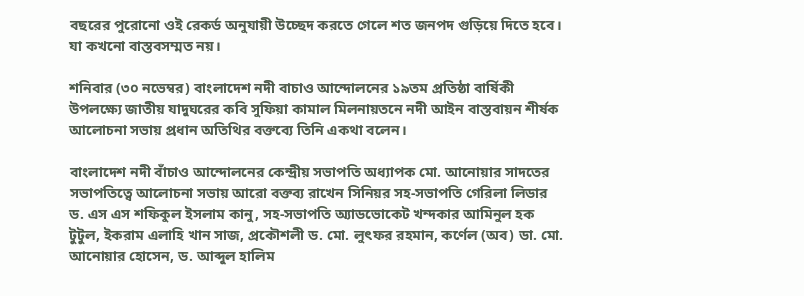বছরের পুরোনো ওই রেকর্ড অনুযায়ী উচ্ছেদ করতে গেলে শত জনপদ গুড়িয়ে দিতে হবে। যা কখনো বাস্তবসম্মত নয়।

শনিবার (৩০ নভেম্বর) বাংলাদেশ নদী বাচাও আন্দোলনের ১৯তম প্রতিষ্ঠা বার্ষিকী উপলক্ষ্যে জাতীয় যাদুঘরের কবি সুফিয়া কামাল মিলনায়তনে নদী আইন বাস্তবায়ন শীর্ষক আলোচনা সভায় প্রধান অতিথির বক্তব্যে তিনি একথা বলেন।

বাংলাদেশ নদী বাঁচাও আন্দোলনের কেন্দ্রীয় সভাপতি অধ্যাপক মো. আনোয়ার সাদতের সভাপতিত্বে আলোচনা সভায় আরো বক্তব্য রাখেন সিনিয়র সহ-সভাপতি গেরিলা লিডার ড. এস এস শফিকুল ইসলাম কানু, সহ-সভাপতি অ্যাডভোকেট খন্দকার আমিনুল হক টুটুল, ইকরাম এলাহি খান সাজ, প্রকৌশলী ড. মো. লুৎফর রহমান, কর্ণেল (অব) ডা. মো. আনোয়ার হোসেন, ড. আব্দুল হালিম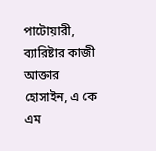পাটোয়ারী, ব্যারিষ্টার কাজী আক্তার হোসাইন, এ কে এম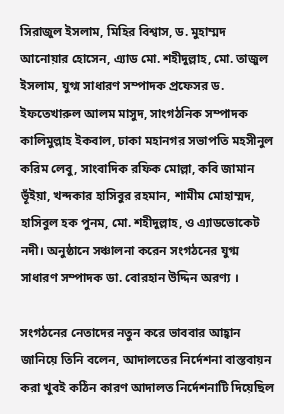সিরাজুল ইসলাম, মিহির বিশ্বাস, ড. মুহাম্মদ আনোয়ার হোসেন, এ্যাড মো. শহীদুল্লাহ, মো. তাজুল ইসলাম, যুগ্ম সাধারণ সম্পাদক প্রফেসর ড. ইফতেখারুল আলম মাসুদ, সাংগঠনিক সম্পাদক কালিমুল্লাহ ইকবাল, ঢাকা মহানগর সভাপতি মহসীনুল করিম লেবু, সাংবাদিক রফিক মোল্লা, কবি জামান ভূঁইয়া, খন্দকার হাসিবুর রহমান, শামীম মোহাম্মদ, হাসিবুল হক পুনম, মো. শহীদুল্লাহ, ও এ্যাডভোকেট নদী। অনুষ্ঠানে সঞ্চালনা করেন সংগঠনের যুগ্ম সাধারণ সম্পাদক ডা. বোরহান উদ্দিন অরণ্য ।

সংগঠনের নেতাদের নতুন করে ভাববার আহ্বান জানিয়ে তিনি বলেন, আদালতের নির্দেশনা বাস্তবায়ন করা খুবই কঠিন কারণ আদালত নির্দেশনাটি দিয়েছিল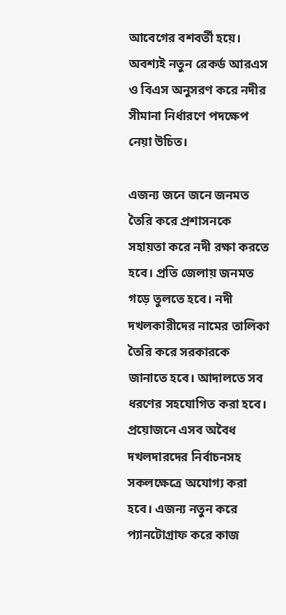আবেগের বশবর্তী হয়ে। অবশ্যই নতুন রেকর্ড আরএস ও বিএস অনুসরণ করে নদীর সীমানা নির্ধারণে পদক্ষেপ নেয়া উচিত।

এজন্য জনে জনে জনমত তৈরি করে প্রশাসনকে সহায়তা করে নদী রক্ষা করতে হবে। প্রতি জেলায় জনমত গড়ে তুলতে হবে। নদী দখলকারীদের নামের তালিকা তৈরি করে সরকারকে জানাতে হবে। আদালতে সব ধরণের সহযোগিত করা হবে। প্রয়োজনে এসব অবৈধ দখলদারদের নির্বাচনসহ সকলক্ষেত্রে অযোগ্য করা হবে। এজন্য নতুন করে প্যানটোগ্রাফ করে কাজ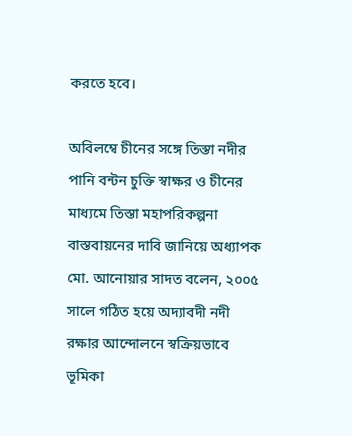করতে হবে।

অবিলম্বে চীনের সঙ্গে তিস্তা নদীর পানি বন্টন চুক্তি স্বাক্ষর ও চীনের মাধ্যমে তিস্তা মহাপরিকল্পনা বাস্তবায়নের দাবি জানিয়ে অধ্যাপক মো. আনোয়ার সাদত বলেন, ২০০৫ সালে গঠিত হয়ে অদ্যাবদী নদী রক্ষার আন্দোলনে স্বক্রিয়ভাবে ভূমিকা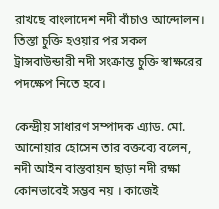রাখছে বাংলাদেশ নদী বাঁচাও আন্দোলন। তিস্তা চুক্তি হওয়ার পর সকল ট্রান্সবাউন্ডারী নদী সংক্রান্ত চুক্তি স্বাক্ষরের পদক্ষেপ নিতে হবে।

কেন্দ্রীয় সাধারণ সম্পাদক এ্যাড. মো. আনোয়ার হোসেন তার বক্তব্যে বলেন, নদী আইন বাস্তবায়ন ছাড়া নদী রক্ষা কোনভাবেই সম্ভব নয় । কাজেই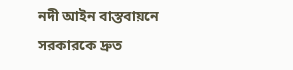নদী আইন বাস্তবায়নে সরকারকে দ্রুত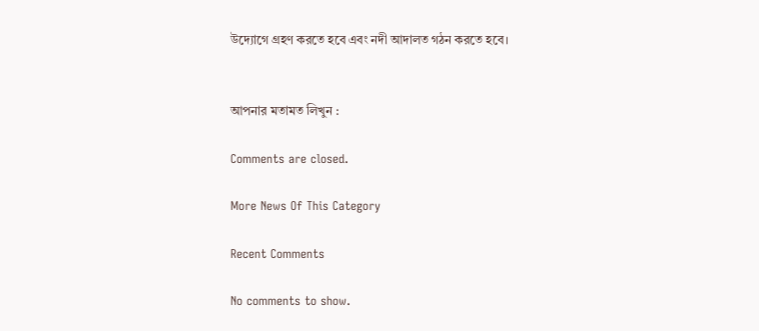উদ্যোগে গ্রহণ করতে হবে এবং নদী আদালত গঠন করতে হবে।


আপনার মতামত লিখুন :

Comments are closed.

More News Of This Category

Recent Comments

No comments to show.